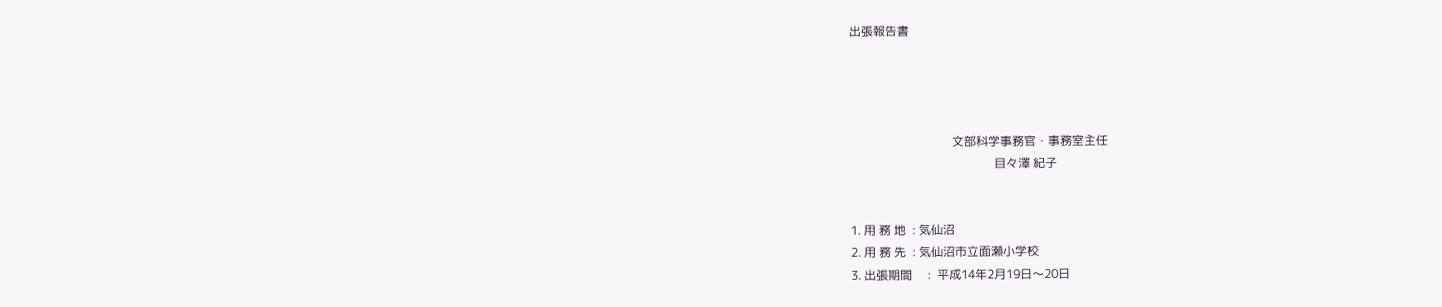出張報告書




                                  文部科学事務官・事務室主任
                                                目々澤 紀子


1. 用 務 地  : 気仙沼
2. 用 務 先  : 気仙沼市立面瀬小学校
3. 出張期間     :  平成14年2月19日〜20日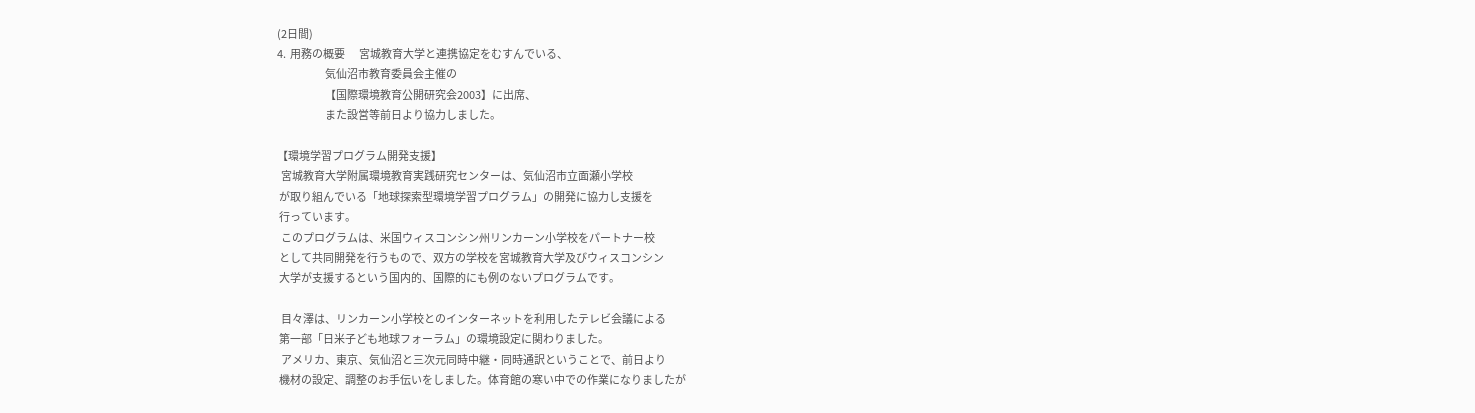(2日間)
4.  用務の概要       宮城教育大学と連携協定をむすんでいる、
                        気仙沼市教育委員会主催の
                        【国際環境教育公開研究会2003】に出席、
                        また設営等前日より協力しました。

【環境学習プログラム開発支援】
  宮城教育大学附属環境教育実践研究センターは、気仙沼市立面瀬小学校
 が取り組んでいる「地球探索型環境学習プログラム」の開発に協力し支援を
 行っています。
  このプログラムは、米国ウィスコンシン州リンカーン小学校をパートナー校
 として共同開発を行うもので、双方の学校を宮城教育大学及びウィスコンシン
 大学が支援するという国内的、国際的にも例のないプログラムです。

  目々澤は、リンカーン小学校とのインターネットを利用したテレビ会議による
 第一部「日米子ども地球フォーラム」の環境設定に関わりました。
  アメリカ、東京、気仙沼と三次元同時中継・同時通訳ということで、前日より
 機材の設定、調整のお手伝いをしました。体育館の寒い中での作業になりましたが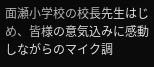面瀬小学校の校長先生はじめ、皆様の意気込みに感動しながらのマイク調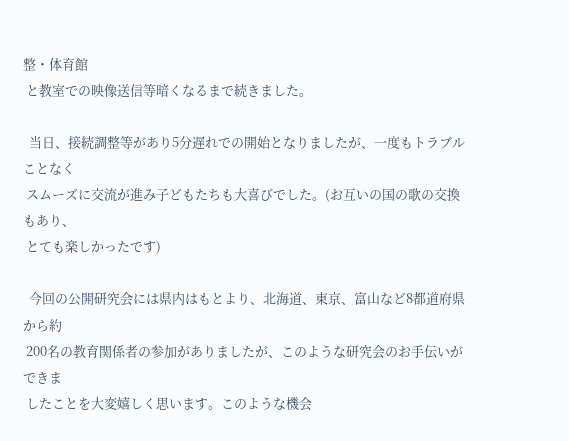整・体育館
 と教室での映像送信等暗くなるまで続きました。

  当日、接続調整等があり5分遅れでの開始となりましたが、一度もトラブルことなく
 スムーズに交流が進み子どもたちも大喜びでした。(お互いの国の歌の交換もあり、
 とても楽しかったです)

  今回の公開研究会には県内はもとより、北海道、東京、富山など8都道府県から約
 200名の教育関係者の参加がありましたが、このような研究会のお手伝いができま
 したことを大変嬉しく思います。このような機会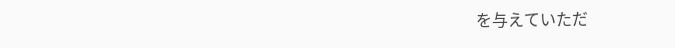を与えていただ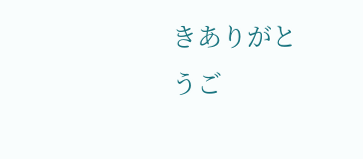きありがとうご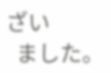ざい
  ました。